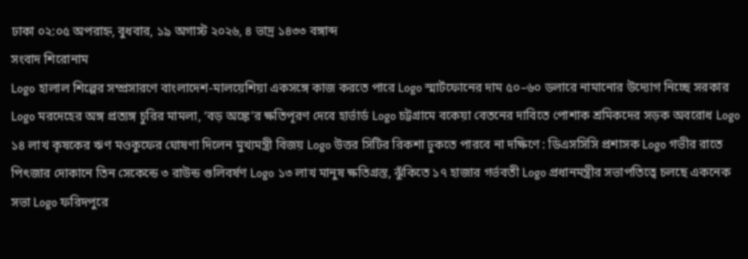ঢাকা ০২:০৫ অপরাহ্ন, বুধবার, ১৯ অগাস্ট ২০২৬, ৪ ভাদ্র ১৪৩৩ বঙ্গাব্দ
সংবাদ শিরোনাম
Logo হালাল শিল্পের সম্প্রসারণে বাংলাদেশ-মালয়েশিয়া একসঙ্গে কাজ করতে পারে Logo স্মার্টফোনের দাম ৫০–৬০ ডলারে নামানোর উদ্যোগ নিচ্ছে সরকার Logo মরদেহের অঙ্গ প্রত্যঙ্গ চুরির মামলা, ‘বড় অঙ্কে’র ক্ষতিপূরণ দেবে হার্ভার্ড Logo চট্টগ্রামে বকেয়া বেতনের দাবিতে পোশাক শ্রমিকদের সড়ক অবরোধ Logo ১৪ লাখ কৃষকের ঋণ মওকুফের ঘোষণা দিলেন মুখ্যমন্ত্রী বিজয় Logo উত্তর সিটির রিকশা ঢুকতে পারবে না দক্ষিণে : ডিএসসিসি প্রশাসক Logo গভীর রাতে পিৎজার দোকানে তিন সেকেন্ডে ৩ রাউন্ড গুলিবর্ষণ Logo ১৩ লাখ মানুষ ক্ষতিগ্রস্ত, ঝুঁকিতে ১৭ হাজার গর্ভবতী Logo প্রধানমন্ত্রীর সভাপতিত্বে চলছে একনেক সভা Logo ফরিদপুরে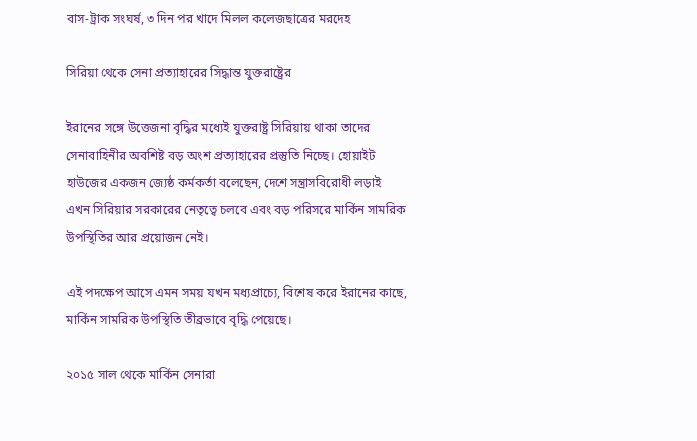বাস-ট্রাক সংঘর্ষ, ৩ দিন পর খাদে মিলল কলেজছাত্রের মরদেহ

সিরিয়া থেকে সেনা প্রত্যাহারের সিদ্ধান্ত যুক্তরাষ্ট্রের

ইরানের সঙ্গে উত্তেজনা বৃদ্ধির মধ্যেই যুক্তরাষ্ট্র সিরিয়ায় থাকা তাদের সেনাবাহিনীর অবশিষ্ট বড় অংশ প্রত্যাহারের প্রস্তুতি নিচ্ছে। হোয়াইট হাউজের একজন জ্যেষ্ঠ কর্মকর্তা বলেছেন, দেশে সন্ত্রাসবিরোধী লড়াই এখন সিরিয়ার সরকারের নেতৃত্বে চলবে এবং বড় পরিসরে মার্কিন সামরিক উপস্থিতির আর প্রয়োজন নেই।

এই পদক্ষেপ আসে এমন সময় যখন মধ্যপ্রাচ্যে, বিশেষ করে ইরানের কাছে, মার্কিন সামরিক উপস্থিতি তীব্রভাবে বৃদ্ধি পেয়েছে।

২০১৫ সাল থেকে মার্কিন সেনারা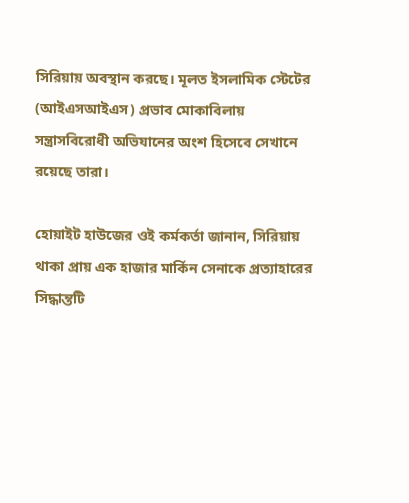সিরিয়ায় অবস্থান করছে। মূলত ইসলামিক স্টেটের (আইএসআইএস) প্রভাব মোকাবিলায় সন্ত্রাসবিরোধী অভিযানের অংশ হিসেবে সেখানে রয়েছে তারা।

হোয়াইট হাউজের ওই কর্মকর্তা জানান, সিরিয়ায় থাকা প্রায় এক হাজার মার্কিন সেনাকে প্রত্যাহারের সিদ্ধান্তটি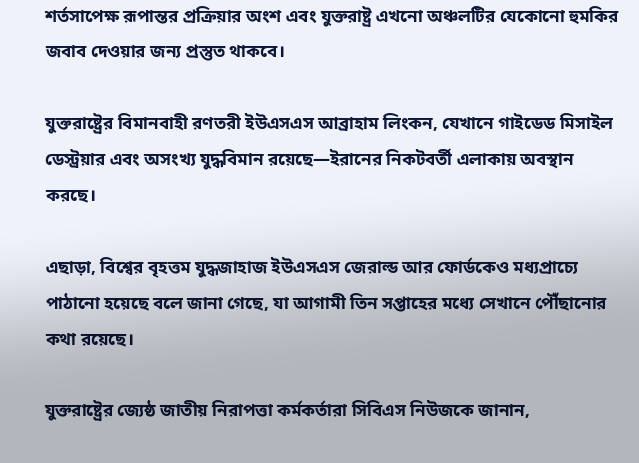শর্তসাপেক্ষ রূপান্তর প্রক্রিয়ার অংশ এবং যুক্তরাষ্ট্র এখনো অঞ্চলটির যেকোনো হুমকির জবাব দেওয়ার জন্য প্রস্তুত থাকবে।

যুক্তরাষ্ট্রের বিমানবাহী রণতরী ইউএসএস আব্রাহাম লিংকন, যেখানে গাইডেড মিসাইল ডেস্ট্রয়ার এবং অসংখ্য যুদ্ধবিমান রয়েছে—ইরানের নিকটবর্তী এলাকায় অবস্থান করছে।

এছাড়া, বিশ্বের বৃহত্তম যুদ্ধজাহাজ ইউএসএস জেরাল্ড আর ফোর্ডকেও মধ্যপ্রাচ্যে পাঠানো হয়েছে বলে জানা গেছে, যা আগামী তিন সপ্তাহের মধ্যে সেখানে পৌঁছানোর কথা রয়েছে।

যুক্তরাষ্ট্রের জ্যেষ্ঠ জাতীয় নিরাপত্তা কর্মকর্তারা সিবিএস নিউজকে জানান,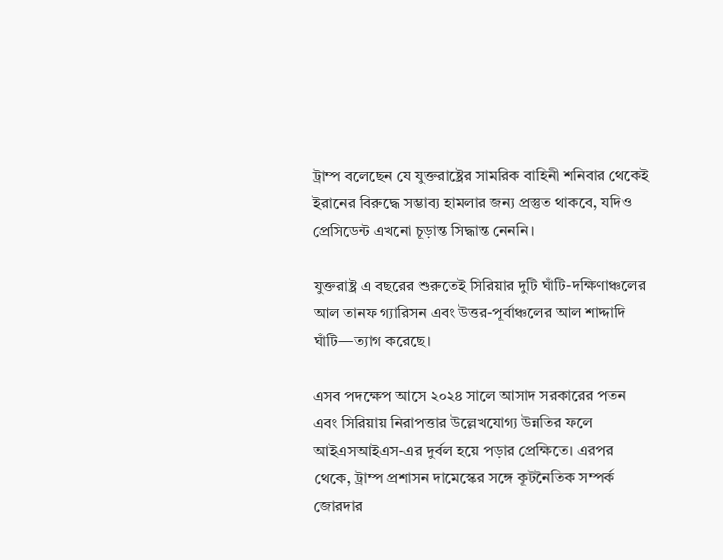ট্রাম্প বলেছেন যে যুক্তরাষ্ট্রের সামরিক বাহিনী শনিবার থেকেই ইরানের বিরুদ্ধে সম্ভাব্য হামলার জন্য প্রস্তুত থাকবে, যদিও প্রেসিডেন্ট এখনো চূড়ান্ত সিদ্ধান্ত নেননি।

যুক্তরাষ্ট্র এ বছরের শুরুতেই সিরিয়ার দুটি ঘাঁটি-দক্ষিণাঞ্চলের আল তানফ গ্যারিসন এবং উত্তর-পূর্বাঞ্চলের আল শাদ্দাদি ঘাঁটি—ত্যাগ করেছে।

এসব পদক্ষেপ আসে ২০২৪ সালে আসাদ সরকারের পতন এবং সিরিয়ায় নিরাপত্তার উল্লেখযোগ্য উন্নতির ফলে আইএসআইএস-এর দুর্বল হয়ে পড়ার প্রেক্ষিতে। এরপর থেকে, ট্রাম্প প্রশাসন দামেস্কের সঙ্গে কূটনৈতিক সম্পর্ক জোরদার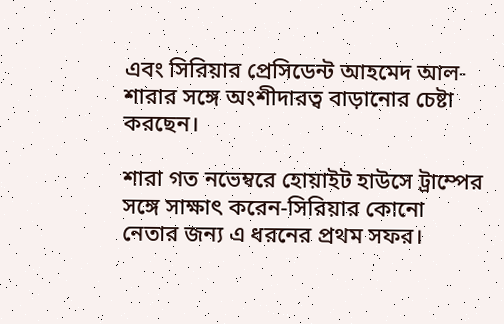এবং সিরিয়ার প্রেসিডেন্ট আহমেদ আল-শারার সঙ্গে অংশীদারত্ব বাড়ানোর চেষ্টা করছেন।

শারা গত নভেম্বরে হোয়াইট হাউসে ট্রাম্পের সঙ্গে সাক্ষাৎ করেন-সিরিয়ার কোনো নেতার জন্য এ ধরনের প্রথম সফর।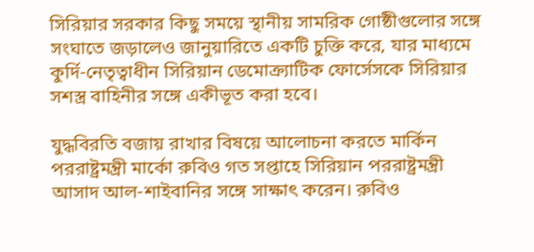সিরিয়ার সরকার কিছু সময়ে স্থানীয় সামরিক গোষ্ঠীগুলোর সঙ্গে সংঘাতে জড়ালেও জানুয়ারিতে একটি চুক্তি করে, যার মাধ্যমে কুর্দি-নেতৃত্বাধীন সিরিয়ান ডেমোক্র্যাটিক ফোর্সেসকে সিরিয়ার সশস্ত্র বাহিনীর সঙ্গে একীভূত করা হবে।

যুদ্ধবিরতি বজায় রাখার বিষয়ে আলোচনা করতে মার্কিন পররাষ্ট্রমন্ত্রী মার্কো রুবিও গত সপ্তাহে সিরিয়ান পররাষ্ট্রমন্ত্রী আসাদ আল-শাইবানির সঙ্গে সাক্ষাৎ করেন। রুবিও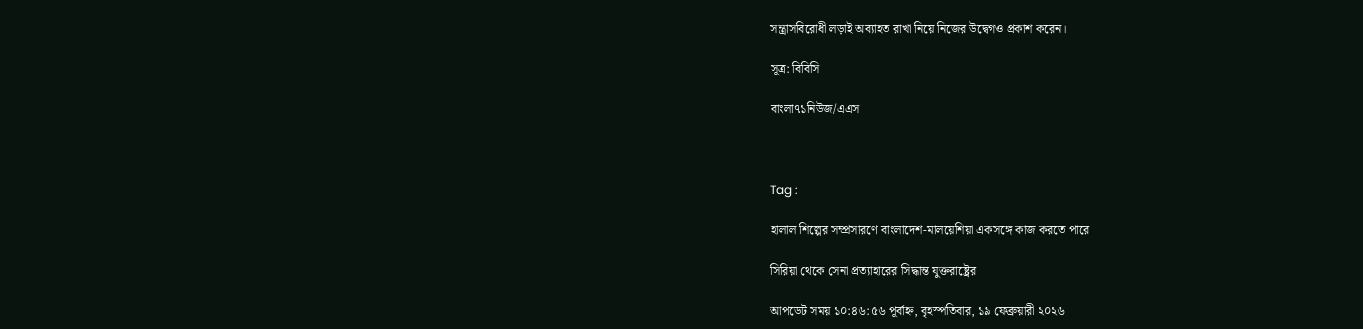সন্ত্রাসবিরোধী লড়াই অব্যাহত রাখা নিয়ে নিজের উদ্বেগও প্রকাশ করেন।

সূত্র: বিবিসি

বাংলা৭১নিউজ/এএস



Tag :

হালাল শিল্পের সম্প্রসারণে বাংলাদেশ-মালয়েশিয়া একসঙ্গে কাজ করতে পারে

সিরিয়া থেকে সেনা প্রত্যাহারের সিদ্ধান্ত যুক্তরাষ্ট্রের

আপডেট সময় ১০:৪৬:৫৬ পূর্বাহ্ন, বৃহস্পতিবার, ১৯ ফেব্রুয়ারী ২০২৬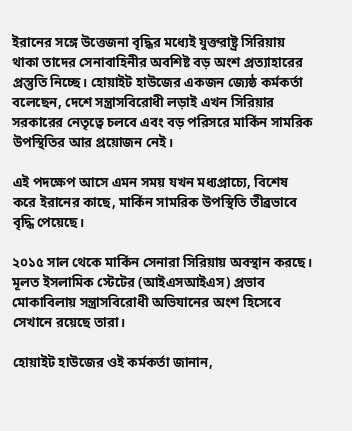ইরানের সঙ্গে উত্তেজনা বৃদ্ধির মধ্যেই যুক্তরাষ্ট্র সিরিয়ায় থাকা তাদের সেনাবাহিনীর অবশিষ্ট বড় অংশ প্রত্যাহারের প্রস্তুতি নিচ্ছে। হোয়াইট হাউজের একজন জ্যেষ্ঠ কর্মকর্তা বলেছেন, দেশে সন্ত্রাসবিরোধী লড়াই এখন সিরিয়ার সরকারের নেতৃত্বে চলবে এবং বড় পরিসরে মার্কিন সামরিক উপস্থিতির আর প্রয়োজন নেই।

এই পদক্ষেপ আসে এমন সময় যখন মধ্যপ্রাচ্যে, বিশেষ করে ইরানের কাছে, মার্কিন সামরিক উপস্থিতি তীব্রভাবে বৃদ্ধি পেয়েছে।

২০১৫ সাল থেকে মার্কিন সেনারা সিরিয়ায় অবস্থান করছে। মূলত ইসলামিক স্টেটের (আইএসআইএস) প্রভাব মোকাবিলায় সন্ত্রাসবিরোধী অভিযানের অংশ হিসেবে সেখানে রয়েছে তারা।

হোয়াইট হাউজের ওই কর্মকর্তা জানান,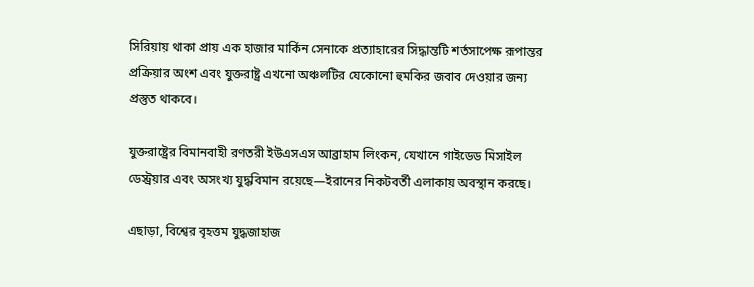সিরিয়ায় থাকা প্রায় এক হাজার মার্কিন সেনাকে প্রত্যাহারের সিদ্ধান্তটি শর্তসাপেক্ষ রূপান্তর প্রক্রিয়ার অংশ এবং যুক্তরাষ্ট্র এখনো অঞ্চলটির যেকোনো হুমকির জবাব দেওয়ার জন্য প্রস্তুত থাকবে।

যুক্তরাষ্ট্রের বিমানবাহী রণতরী ইউএসএস আব্রাহাম লিংকন, যেখানে গাইডেড মিসাইল ডেস্ট্রয়ার এবং অসংখ্য যুদ্ধবিমান রয়েছে—ইরানের নিকটবর্তী এলাকায় অবস্থান করছে।

এছাড়া, বিশ্বের বৃহত্তম যুদ্ধজাহাজ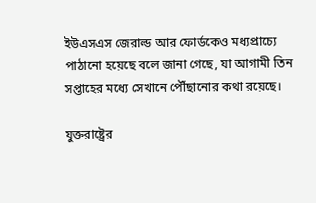ইউএসএস জেরাল্ড আর ফোর্ডকেও মধ্যপ্রাচ্যে পাঠানো হয়েছে বলে জানা গেছে, যা আগামী তিন সপ্তাহের মধ্যে সেখানে পৌঁছানোর কথা রয়েছে।

যুক্তরাষ্ট্রের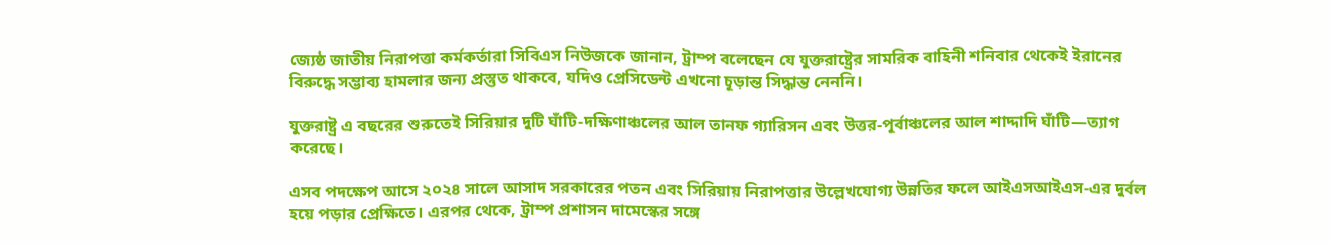জ্যেষ্ঠ জাতীয় নিরাপত্তা কর্মকর্তারা সিবিএস নিউজকে জানান, ট্রাম্প বলেছেন যে যুক্তরাষ্ট্রের সামরিক বাহিনী শনিবার থেকেই ইরানের বিরুদ্ধে সম্ভাব্য হামলার জন্য প্রস্তুত থাকবে, যদিও প্রেসিডেন্ট এখনো চূড়ান্ত সিদ্ধান্ত নেননি।

যুক্তরাষ্ট্র এ বছরের শুরুতেই সিরিয়ার দুটি ঘাঁটি-দক্ষিণাঞ্চলের আল তানফ গ্যারিসন এবং উত্তর-পূর্বাঞ্চলের আল শাদ্দাদি ঘাঁটি—ত্যাগ করেছে।

এসব পদক্ষেপ আসে ২০২৪ সালে আসাদ সরকারের পতন এবং সিরিয়ায় নিরাপত্তার উল্লেখযোগ্য উন্নতির ফলে আইএসআইএস-এর দুর্বল হয়ে পড়ার প্রেক্ষিতে। এরপর থেকে, ট্রাম্প প্রশাসন দামেস্কের সঙ্গে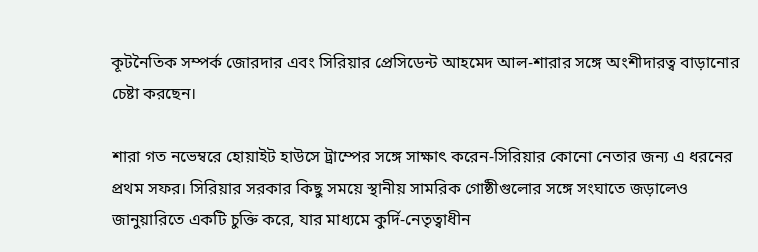কূটনৈতিক সম্পর্ক জোরদার এবং সিরিয়ার প্রেসিডেন্ট আহমেদ আল-শারার সঙ্গে অংশীদারত্ব বাড়ানোর চেষ্টা করছেন।

শারা গত নভেম্বরে হোয়াইট হাউসে ট্রাম্পের সঙ্গে সাক্ষাৎ করেন-সিরিয়ার কোনো নেতার জন্য এ ধরনের প্রথম সফর। সিরিয়ার সরকার কিছু সময়ে স্থানীয় সামরিক গোষ্ঠীগুলোর সঙ্গে সংঘাতে জড়ালেও জানুয়ারিতে একটি চুক্তি করে, যার মাধ্যমে কুর্দি-নেতৃত্বাধীন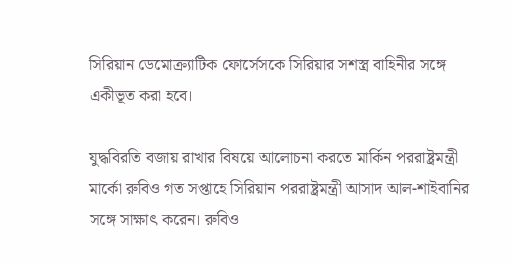সিরিয়ান ডেমোক্র্যাটিক ফোর্সেসকে সিরিয়ার সশস্ত্র বাহিনীর সঙ্গে একীভূত করা হবে।

যুদ্ধবিরতি বজায় রাখার বিষয়ে আলোচনা করতে মার্কিন পররাষ্ট্রমন্ত্রী মার্কো রুবিও গত সপ্তাহে সিরিয়ান পররাষ্ট্রমন্ত্রী আসাদ আল-শাইবানির সঙ্গে সাক্ষাৎ করেন। রুবিও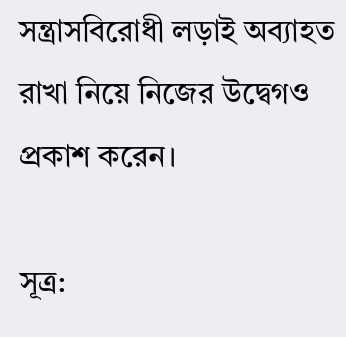সন্ত্রাসবিরোধী লড়াই অব্যাহত রাখা নিয়ে নিজের উদ্বেগও প্রকাশ করেন।

সূত্র: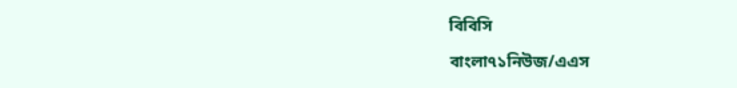বিবিসি

বাংলা৭১নিউজ/এএস